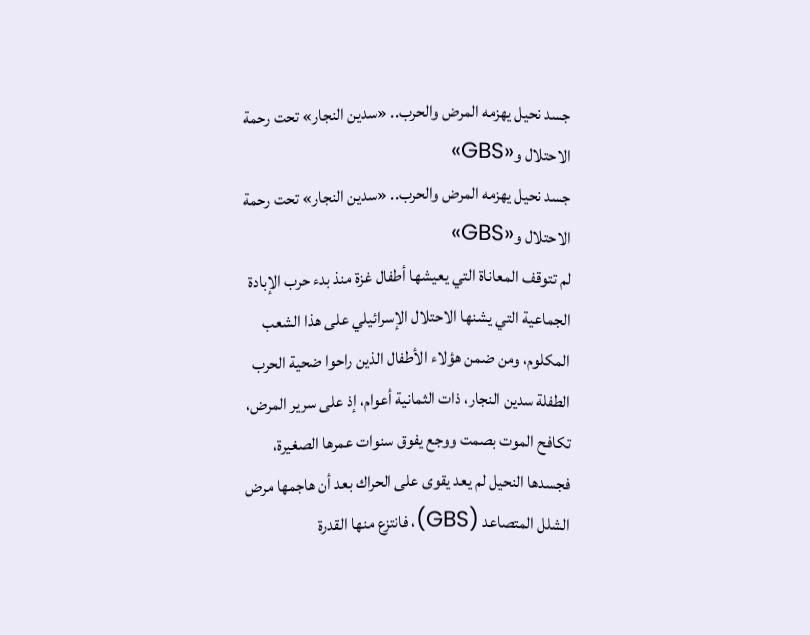جسد نحيل يهزمه المرض والحرب.. «سدين النجار» تحت رحمة الاحتلال و«GBS»
جسد نحيل يهزمه المرض والحرب.. «سدين النجار» تحت رحمة الاحتلال و«GBS»
لم تتوقف المعاناة التي يعيشها أطفال غزة منذ بدء حرب الإبادة الجماعية التي يشنها الاحتلال الإسرائيلي على هذا الشعب المكلوم، ومن ضمن هؤلاء الأطفال الذين راحوا ضحية الحرب الطفلة سدين النجار، ذات الثمانية أعوام، إذ على سرير المرض، تكافح الموت بصمت ووجع يفوق سنوات عمرها الصغيرة، فجسدها النحيل لم يعد يقوى على الحراك بعد أن هاجمها مرض الشلل المتصاعد (GBS)، فانتزع منها القدرة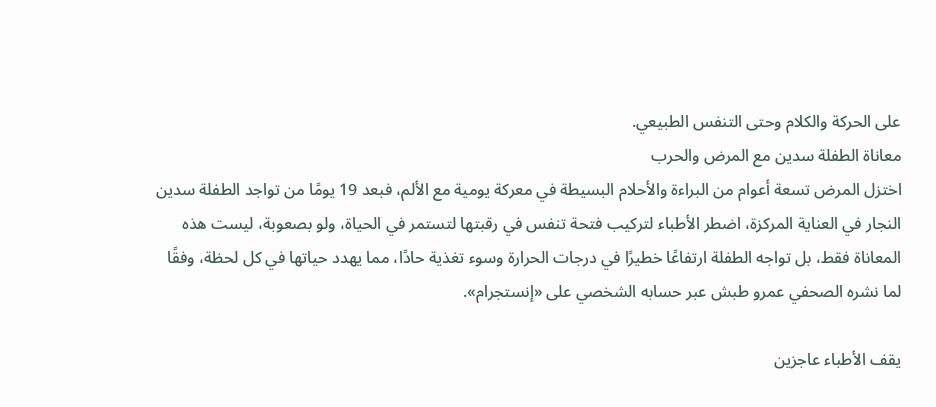على الحركة والكلام وحتى التنفس الطبيعي.
معاناة الطفلة سدين مع المرض والحرب
اختزل المرض تسعة أعوام من البراءة والأحلام البسيطة في معركة يومية مع الألم، فبعد 19 يومًا من تواجد الطفلة سدين النجار في العناية المركزة، اضطر الأطباء لتركيب فتحة تنفس في رقبتها لتستمر في الحياة، ولو بصعوبة، ليست هذه المعاناة فقط، بل تواجه الطفلة ارتفاعًا خطيرًا في درجات الحرارة وسوء تغذية حادًا، مما يهدد حياتها في كل لحظة، وفقًا لما نشره الصحفي عمرو طبش عبر حسابه الشخصي على «إنستجرام».

يقف الأطباء عاجزين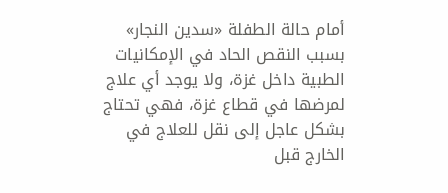أمام حالة الطفلة «سدين النجار» بسبب النقص الحاد في الإمكانيات الطبية داخل غزة، ولا يوجد أي علاج لمرضها في قطاع غزة، فهي تحتاج بشكل عاجل إلى نقل للعلاج في الخارج قبل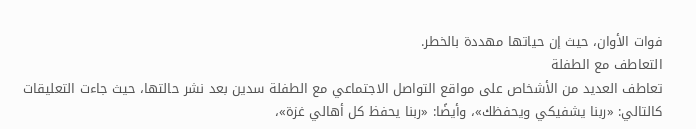فوات الأوان، حيث إن حياتها مهددة بالخطر.
التعاطف مع الطفلة
تعاطف العديد من الأشخاص على مواقع التواصل الاجتماعي مع الطفلة سدين بعد نشر حالتها، حيث جاءت التعليقات كالتالي: «ربنا يشفيكي ويحفظك»، وأيضًا: «ربنا يحفظ كل أهالي غزة»،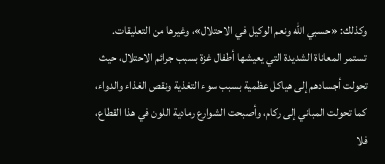وكذلك: «حسبي الله ونعم الوكيل في الاحتلال»، وغيرها من التعليقات.
تستمر المعاناة الشديدة التي يعيشها أطفال غزة بسبب جرائم الاحتلال، حيث تحولت أجسادهم إلى هياكل عظمية بسبب سوء التغذية ونقص الغذاء والدواء، كما تحولت المباني إلى ركام، وأصبحت الشوارع رمادية اللون في هذا القطاع، فلا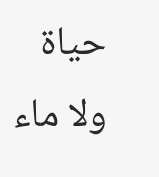حياة ولا ماء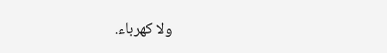ولا كهرباء.